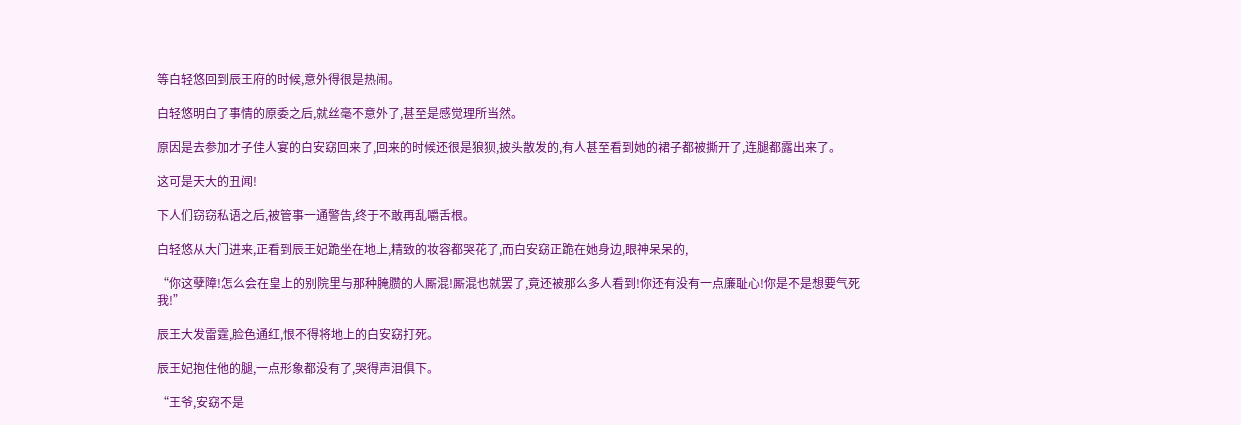等白轻悠回到辰王府的时候,意外得很是热闹。

白轻悠明白了事情的原委之后,就丝毫不意外了,甚至是感觉理所当然。

原因是去参加才子佳人宴的白安窈回来了,回来的时候还很是狼狈,披头散发的,有人甚至看到她的裙子都被撕开了,连腿都露出来了。

这可是天大的丑闻!

下人们窃窃私语之后,被管事一通警告,终于不敢再乱嚼舌根。

白轻悠从大门进来,正看到辰王妃跪坐在地上,精致的妆容都哭花了,而白安窈正跪在她身边,眼神呆呆的,

“你这孽障!怎么会在皇上的别院里与那种腌臜的人厮混!厮混也就罢了,竟还被那么多人看到!你还有没有一点廉耻心!你是不是想要气死我!”

辰王大发雷霆,脸色通红,恨不得将地上的白安窈打死。

辰王妃抱住他的腿,一点形象都没有了,哭得声泪俱下。

“王爷,安窈不是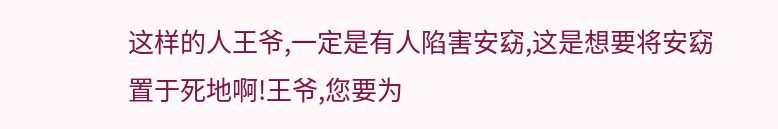这样的人王爷,一定是有人陷害安窈,这是想要将安窈置于死地啊!王爷,您要为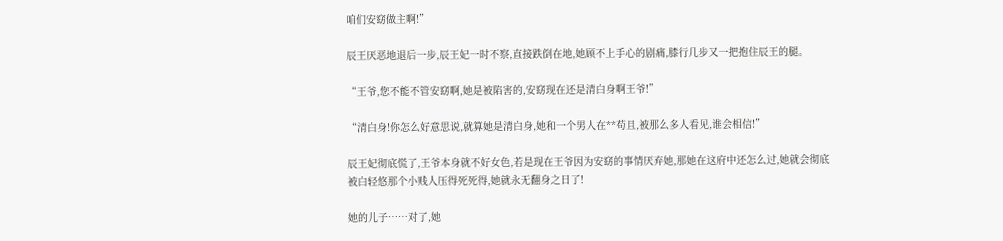咱们安窈做主啊!”

辰王厌恶地退后一步,辰王妃一时不察,直接跌倒在地,她顾不上手心的剧痛,膝行几步又一把抱住辰王的腿。

“王爷,您不能不管安窈啊,她是被陷害的,安窈现在还是清白身啊王爷!”

“清白身!你怎么好意思说,就算她是清白身,她和一个男人在**苟且,被那么多人看见,谁会相信!”

辰王妃彻底慌了,王爷本身就不好女色,若是现在王爷因为安窈的事情厌弃她,那她在这府中还怎么过,她就会彻底被白轻悠那个小贱人压得死死得,她就永无翻身之日了!

她的儿子……对了,她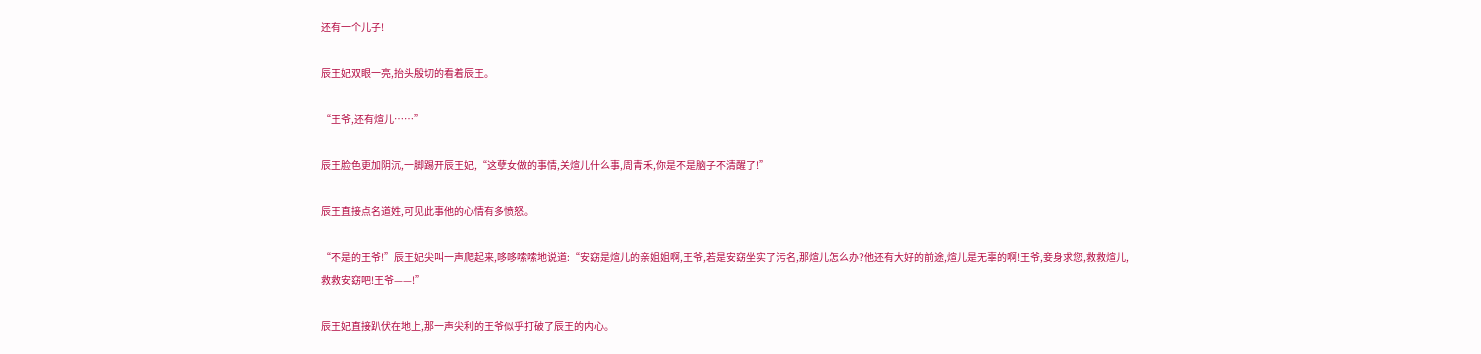还有一个儿子!

辰王妃双眼一亮,抬头殷切的看着辰王。

“王爷,还有煊儿……”

辰王脸色更加阴沉,一脚踢开辰王妃,“这孽女做的事情,关煊儿什么事,周青禾,你是不是脑子不清醒了!”

辰王直接点名道姓,可见此事他的心情有多愤怒。

“不是的王爷!”辰王妃尖叫一声爬起来,哆哆嗦嗦地说道:“安窈是煊儿的亲姐姐啊,王爷,若是安窈坐实了污名,那煊儿怎么办?他还有大好的前途,煊儿是无辜的啊!王爷,妾身求您,救救煊儿,救救安窈吧!王爷——!”

辰王妃直接趴伏在地上,那一声尖利的王爷似乎打破了辰王的内心。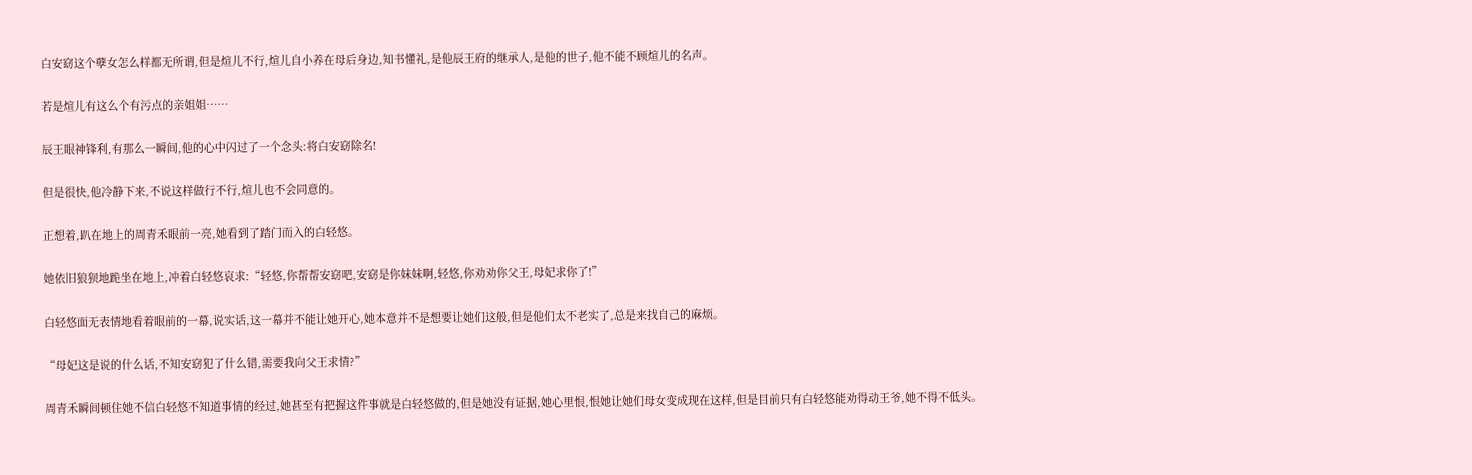白安窈这个孽女怎么样都无所谓,但是煊儿不行,煊儿自小养在母后身边,知书懂礼,是他辰王府的继承人,是他的世子,他不能不顾煊儿的名声。

若是煊儿有这么个有污点的亲姐姐……

辰王眼神锋利,有那么一瞬间,他的心中闪过了一个念头:将白安窈除名!

但是很快,他冷静下来,不说这样做行不行,煊儿也不会同意的。

正想着,趴在地上的周青禾眼前一亮,她看到了踏门而入的白轻悠。

她依旧狼狈地跪坐在地上,冲着白轻悠哀求:“轻悠,你帮帮安窈吧,安窈是你妹妹啊,轻悠,你劝劝你父王,母妃求你了!”

白轻悠面无表情地看着眼前的一幕,说实话,这一幕并不能让她开心,她本意并不是想要让她们这般,但是他们太不老实了,总是来找自己的麻烦。

“母妃这是说的什么话,不知安窈犯了什么错,需要我向父王求情?”

周青禾瞬间顿住她不信白轻悠不知道事情的经过,她甚至有把握这件事就是白轻悠做的,但是她没有证据,她心里恨,恨她让她们母女变成现在这样,但是目前只有白轻悠能劝得动王爷,她不得不低头。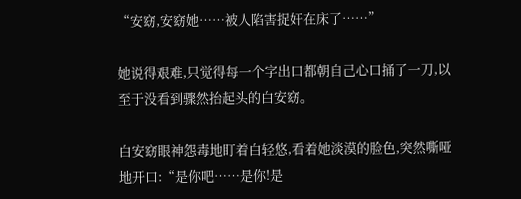“安窈,安窈她……被人陷害捉奸在床了……”

她说得艰难,只觉得每一个字出口都朝自己心口捅了一刀,以至于没看到骤然抬起头的白安窈。

白安窈眼神怨毒地盯着白轻悠,看着她淡漠的脸色,突然嘶哑地开口:“是你吧……是你!是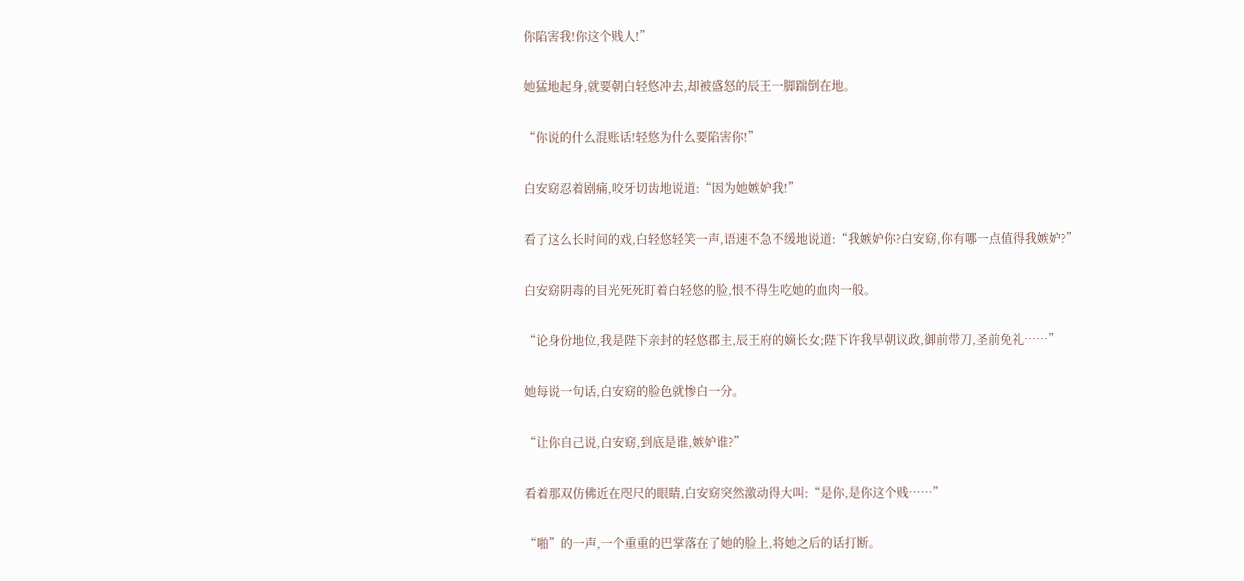你陷害我!你这个贱人!”

她猛地起身,就要朝白轻悠冲去,却被盛怒的辰王一脚踹倒在地。

“你说的什么混账话!轻悠为什么要陷害你!”

白安窈忍着剧痛,咬牙切齿地说道:“因为她嫉妒我!”

看了这么长时间的戏,白轻悠轻笑一声,语速不急不缓地说道:“我嫉妒你?白安窈,你有哪一点值得我嫉妒?”

白安窈阴毒的目光死死盯着白轻悠的脸,恨不得生吃她的血肉一般。

“论身份地位,我是陛下亲封的轻悠郡主,辰王府的嫡长女;陛下许我早朝议政,御前带刀,圣前免礼……”

她每说一句话,白安窈的脸色就惨白一分。

“让你自己说,白安窈,到底是谁,嫉妒谁?”

看着那双仿佛近在咫尺的眼睛,白安窈突然激动得大叫:“是你,是你这个贱……”

“啪”的一声,一个重重的巴掌落在了她的脸上,将她之后的话打断。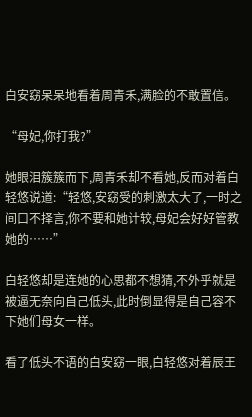白安窈呆呆地看着周青禾,满脸的不敢置信。

“母妃,你打我?”

她眼泪簇簇而下,周青禾却不看她,反而对着白轻悠说道:“轻悠,安窈受的刺激太大了,一时之间口不择言,你不要和她计较,母妃会好好管教她的……”

白轻悠却是连她的心思都不想猜,不外乎就是被逼无奈向自己低头,此时倒显得是自己容不下她们母女一样。

看了低头不语的白安窈一眼,白轻悠对着辰王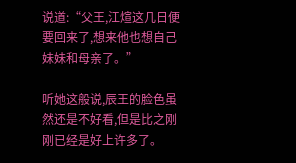说道:“父王,江煊这几日便要回来了,想来他也想自己妹妹和母亲了。”

听她这般说,辰王的脸色虽然还是不好看,但是比之刚刚已经是好上许多了。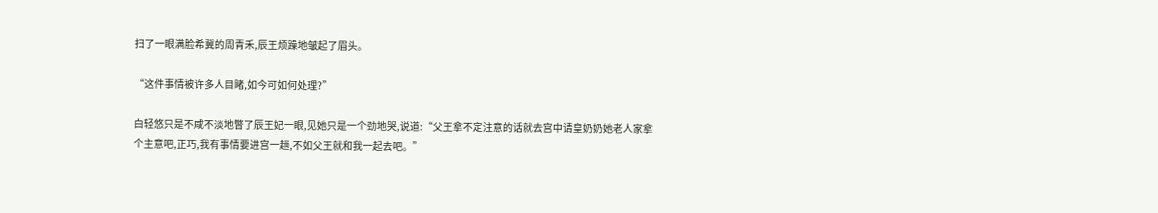扫了一眼满脸希冀的周青禾,辰王烦躁地皱起了眉头。

“这件事情被许多人目睹,如今可如何处理?”

白轻悠只是不咸不淡地瞥了辰王妃一眼,见她只是一个劲地哭,说道:“父王拿不定注意的话就去宫中请皇奶奶她老人家拿个主意吧,正巧,我有事情要进宫一趟,不如父王就和我一起去吧。”